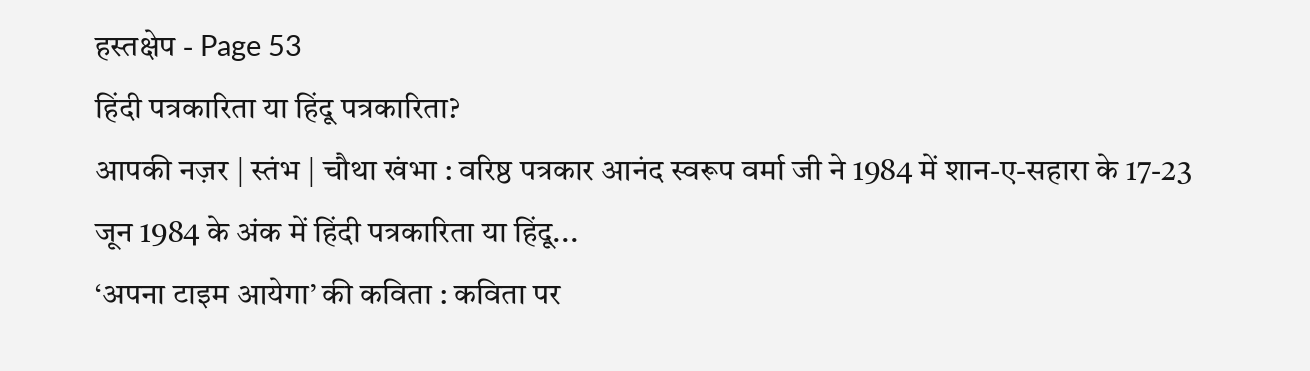हस्तक्षेप - Page 53
हिंदी पत्रकारिता या हिंदू पत्रकारिता?
आपकी नज़र | स्तंभ | चौथा खंभा : वरिष्ठ पत्रकार आनंद स्वरूप वर्मा जी ने 1984 में शान-ए-सहारा के 17-23 जून 1984 के अंक में हिंदी पत्रकारिता या हिंदू...
‘अपना टाइम आयेगा’ की कविता : कविता पर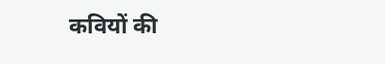कवियों की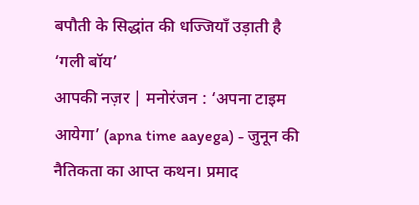बपौती के सिद्धांत की धज्जियाँ उड़ाती है ‘गली बॉय’
आपकी नज़र | मनोरंजन : ‘अपना टाइम आयेगा’ (apna time aayega) - जुनून की नैतिकता का आप्त कथन। प्रमाद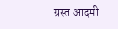ग्रस्त आदमी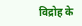विद्रोह के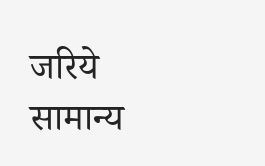जरिये सामान्य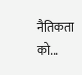नैतिकता को...